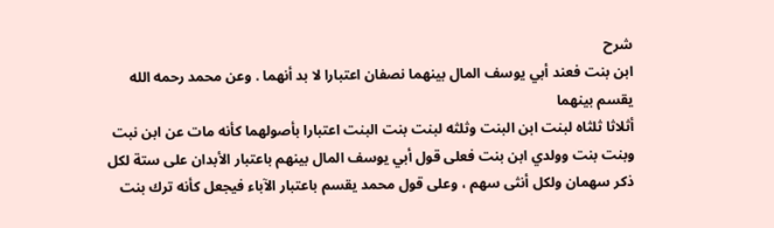شرح
ابن بنت فعند أبي يوسف المال بينهما نصفان اعتبارا لا بد أنهما . وعن محمد رحمه الله يقسم بينهما
أثلاثا ثلثاه لبنت ابن البنت وثلثه لبنت بنت البنت اعتبارا بأصولهما كأنه مات عن ابن نبت
وبنت بنت وولدي ابن بنت فعلى قول أبي يوسف المال بينهم باعتبار الأبدان على ستة لكل
ذكر سهمان ولكل أنثى سهم ، وعلى قول محمد يقسم باعتبار الآباء فيجعل كأنه ترك بنت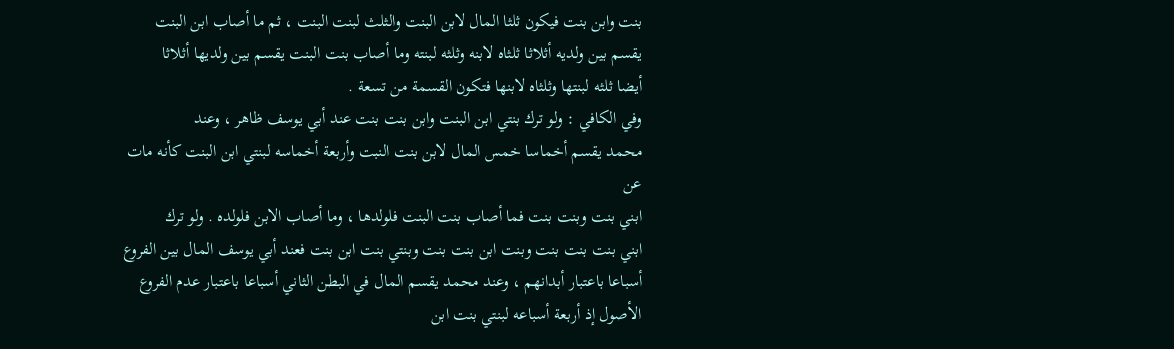بنت وابن بنت فيكون ثلثا المال لابن البنت والثلث لبنت البنت ، ثم ما أصاب ابن البنت
يقسم بين ولديه أثلاثا ثلثاه لابنه وثلثه لبنته وما أصاب بنت البنت يقسم بين ولديها أثلاثا
أيضا ثلثه لبنتها وثلثاه لابنها فتكون القسمة من تسعة .
وفي الكافي : ولو ترك بنتي ابن البنت وابن بنت بنت عند أبي يوسف ظاهر ، وعند
محمد يقسم أخماسا خمس المال لابن بنت النبت وأربعة أخماسه لبنتي ابن البنت كأنه مات عن
ابني بنت وبنت بنت فما أصاب بنت البنت فلولدها ، وما أصاب الابن فلولده . ولو ترك
ابني بنت بنت بنت وبنت ابن بنت بنت وبنتي بنت ابن بنت فعند أبي يوسف المال بين الفروع
أسباعا باعتبار أبدانهم ، وعند محمد يقسم المال في البطن الثاني أسباعا باعتبار عدم الفروع
الأصول إذ أربعة أسباعه لبنتي بنت ابن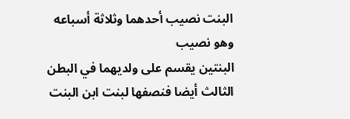البنت نصيب أحدهما وثلاثة أسباعه وهو نصيب
البنتين يقسم على ولديهما في البطن الثالث أيضا فنصفها لبنت ابن البنت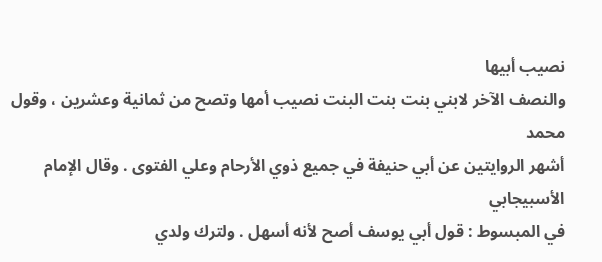نصيب أبيها
والنصف الآخر لابني بنت بنت البنت نصيب أمها وتصح من ثمانية وعشرين ، وقول محمد
أشهر الروايتين عن أبي حنيفة في جميع ذوي الأرحام وعلي الفتوى . وقال الإمام الأسبيجابي
في المبسوط : قول أبي يوسف أصح لأنه أسهل . ولترك ولدي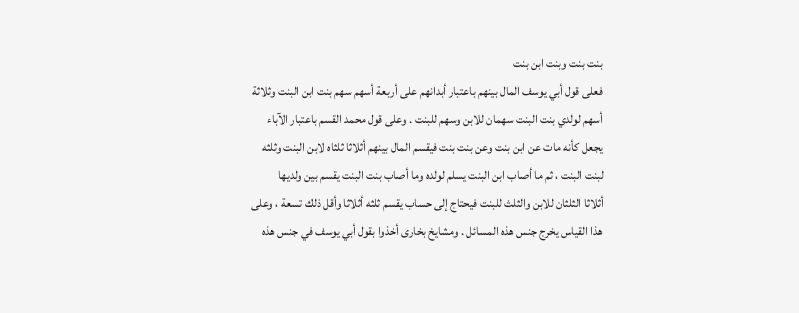بنت بنت وبنت ابن بنت
فعلى قول أبي يوسف المال بينهم باعتبار أبدانهم على أربعة أسهم سهم بنت ابن البنت وثلاثة
أسهم لولدي بنت البنت سهمان للابن وسهم للبنت . وعلى قول محمد القسم باعتبار الآباء
يجعل كأنه مات عن ابن بنت وعن بنت بنت فيقسم المال بينهم أثلاثا ثلثاه لابن البنت وثلثه
لبنت البنت ، ثم ما أصاب ابن البنت يسلم لولده وما أصاب بنت البنت يقسم بين ولديها
أثلاثا الثلثان للابن والثلث للبنت فيحتاج إلى حساب يقسم ثلثه أثلاثا وأقل ذلك تسعة ، وعلى
هذا القياس يخرج جنس هذه المسائل . ومشايخ بخارى أخذوا بقول أبي يوسف في جنس هذه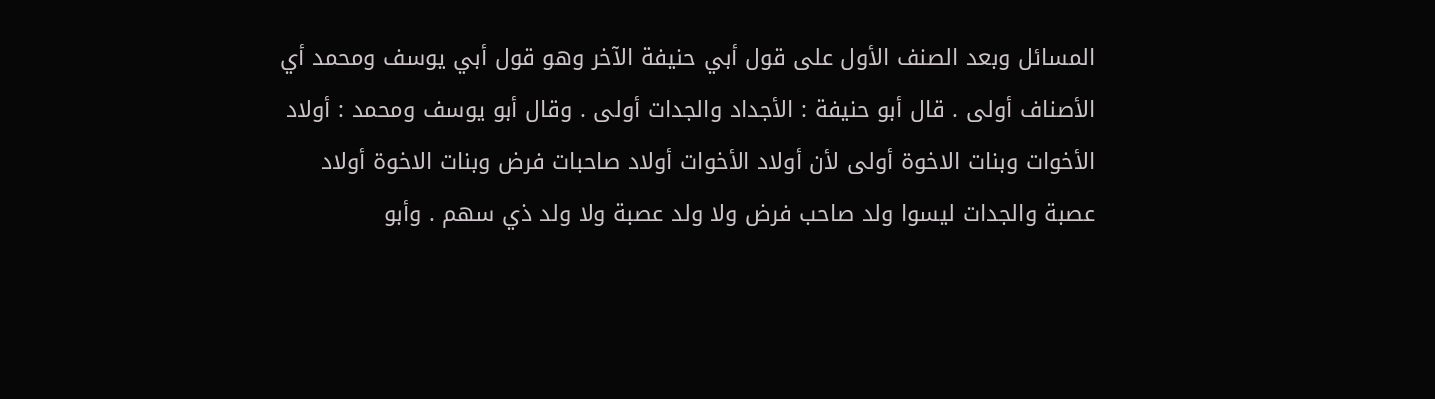المسائل وبعد الصنف الأول على قول أبي حنيفة الآخر وهو قول أبي يوسف ومحمد أي
الأصناف أولى . قال أبو حنيفة : الأجداد والجدات أولى . وقال أبو يوسف ومحمد : أولاد
الأخوات وبنات الاخوة أولى لأن أولاد الأخوات أولاد صاحبات فرض وبنات الاخوة أولاد
عصبة والجدات ليسوا ولد صاحب فرض ولا ولد عصبة ولا ولد ذي سهم . وأبو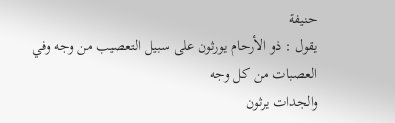حنيفة
يقول : ذو الأرحام يورثون على سبيل التعصيب من وجه وفي العصبات من كل وجه
والجدات يرثون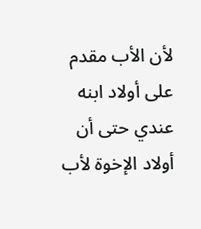لأن الأب مقدم على أولاد ابنه عندي حتى أن أولاد الإخوة لأب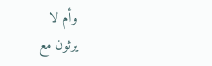وأم لا
يرثون مع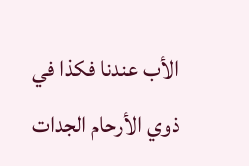الأب عندنا فكذا في ذوي الأرحام الجدات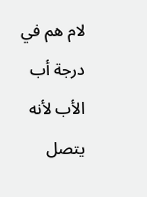لام هم في درجة أب الأب لأنه يتصل